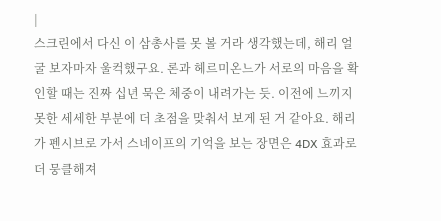|
스크린에서 다신 이 삼총사를 못 볼 거라 생각했는데, 해리 얼굴 보자마자 울컥했구요. 론과 헤르미온느가 서로의 마음을 확인할 때는 진짜 십년 묵은 체중이 내려가는 듯. 이전에 느끼지 못한 세세한 부분에 더 초점을 맞춰서 보게 된 거 같아요. 해리가 펜시브로 가서 스네이프의 기억을 보는 장면은 4DX 효과로 더 뭉클해져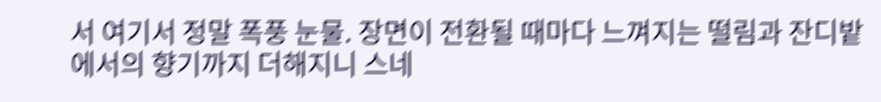서 여기서 정말 폭풍 눈물. 장면이 전환될 때마다 느껴지는 떨림과 잔디밭에서의 향기까지 더해지니 스네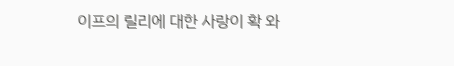이프의 릴리에 대한 사랑이 확 와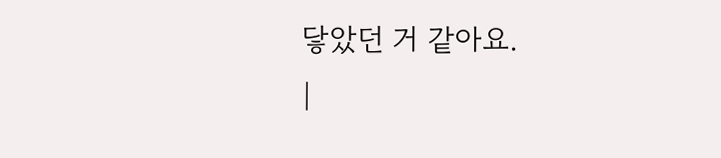닿았던 거 같아요.
|